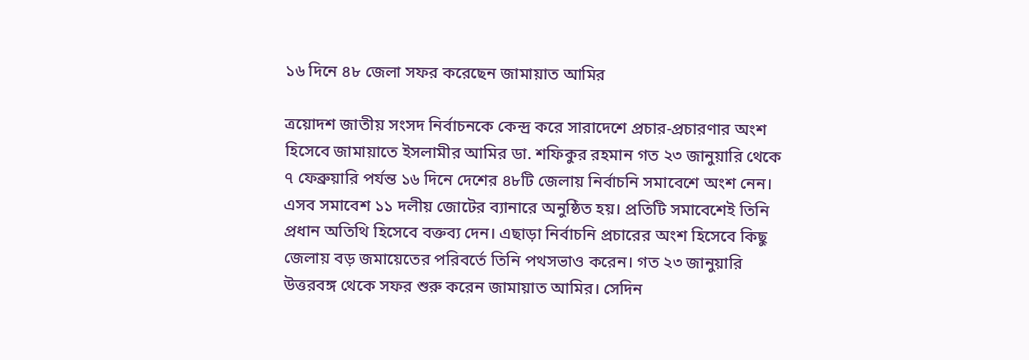১৬ দিনে ৪৮ জেলা সফর করেছেন জামায়াত আমির

ত্রয়োদশ জাতীয় সংসদ নির্বাচনকে কেন্দ্র করে সারাদেশে প্রচার-প্রচারণার অংশ হিসেবে জামায়াতে ইসলামীর আমির ডা. শফিকুর রহমান গত ২৩ জানুয়ারি থেকে ৭ ফেব্রুয়ারি পর্যন্ত ১৬ দিনে দেশের ৪৮টি জেলায় নির্বাচনি সমাবেশে অংশ নেন। এসব সমাবেশ ১১ দলীয় জোটের ব্যানারে অনুষ্ঠিত হয়। প্রতিটি সমাবেশেই তিনি প্রধান অতিথি হিসেবে বক্তব্য দেন। এছাড়া নির্বাচনি প্রচারের অংশ হিসেবে কিছু জেলায় বড় জমায়েতের পরিবর্তে তিনি পথসভাও করেন। গত ২৩ জানুয়ারি উত্তরবঙ্গ থেকে সফর শুরু করেন জামায়াত আমির। সেদিন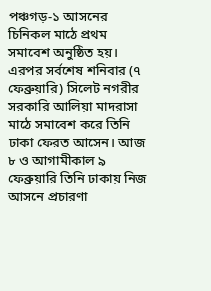পঞ্চগড়-১ আসনের চিনিকল মাঠে প্রথম সমাবেশ অনুষ্ঠিত হয়। এরপর সর্বশেষ শনিবার (৭ ফেব্রুয়ারি) সিলেট নগরীর সরকারি আলিয়া মাদরাসা মাঠে সমাবেশ করে তিনি ঢাকা ফেরত আসেন। আজ ৮ ও আগামীকাল ৯ ফেব্রুয়ারি তিনি ঢাকায় নিজ আসনে প্রচারণা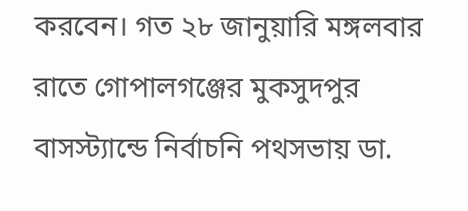করবেন। গত ২৮ জানুয়ারি মঙ্গলবার রাতে গোপালগঞ্জের মুকসুদপুর বাসস্ট্যান্ডে নির্বাচনি পথসভায় ডা.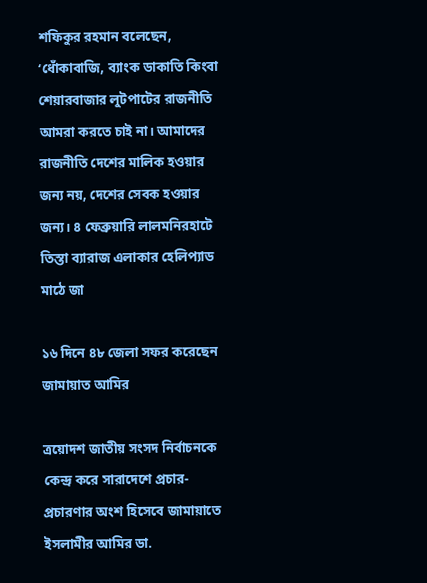শফিকুর রহমান বলেছেন, ‘ধোঁকাবাজি, ব্যাংক ডাকাতি কিংবা শেয়ারবাজার লুটপাটের রাজনীতি আমরা করতে চাই না। আমাদের রাজনীতি দেশের মালিক হওয়ার জন্য নয়, দেশের সেবক হওয়ার জন্য। ৪ ফেব্রুয়ারি লালমনিরহাটে তিস্তা ব্যারাজ এলাকার হেলিপ্যাড মাঠে জা

১৬ দিনে ৪৮ জেলা সফর করেছেন জামায়াত আমির

ত্রয়োদশ জাতীয় সংসদ নির্বাচনকে কেন্দ্র করে সারাদেশে প্রচার-প্রচারণার অংশ হিসেবে জামায়াতে ইসলামীর আমির ডা.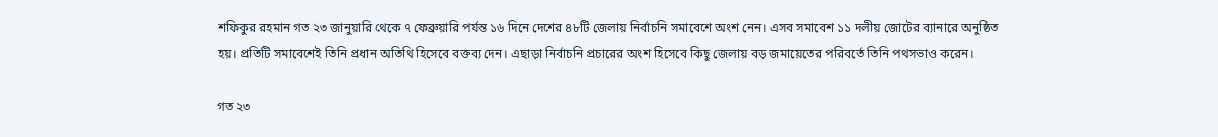শফিকুর রহমান গত ২৩ জানুয়ারি থেকে ৭ ফেব্রুয়ারি পর্যন্ত ১৬ দিনে দেশের ৪৮টি জেলায় নির্বাচনি সমাবেশে অংশ নেন। এসব সমাবেশ ১১ দলীয় জোটের ব্যানারে অনুষ্ঠিত হয়। প্রতিটি সমাবেশেই তিনি প্রধান অতিথি হিসেবে বক্তব্য দেন। এছাড়া নির্বাচনি প্রচারের অংশ হিসেবে কিছু জেলায় বড় জমায়েতের পরিবর্তে তিনি পথসভাও করেন।

গত ২৩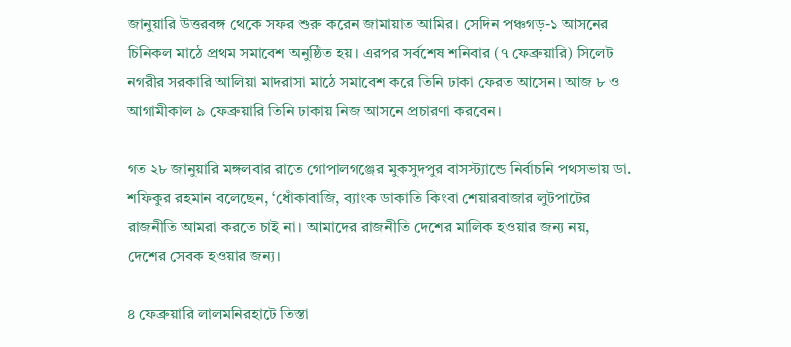জানুয়ারি উত্তরবঙ্গ থেকে সফর শুরু করেন জামায়াত আমির। সেদিন পঞ্চগড়-১ আসনের চিনিকল মাঠে প্রথম সমাবেশ অনুষ্ঠিত হয়। এরপর সর্বশেষ শনিবার (৭ ফেব্রুয়ারি) সিলেট নগরীর সরকারি আলিয়া মাদরাসা মাঠে সমাবেশ করে তিনি ঢাকা ফেরত আসেন। আজ ৮ ও আগামীকাল ৯ ফেব্রুয়ারি তিনি ঢাকায় নিজ আসনে প্রচারণা করবেন।

গত ২৮ জানুয়ারি মঙ্গলবার রাতে গোপালগঞ্জের মুকসুদপুর বাসস্ট্যান্ডে নির্বাচনি পথসভায় ডা. শফিকুর রহমান বলেছেন, ‘ধোঁকাবাজি, ব্যাংক ডাকাতি কিংবা শেয়ারবাজার লুটপাটের রাজনীতি আমরা করতে চাই না। আমাদের রাজনীতি দেশের মালিক হওয়ার জন্য নয়, দেশের সেবক হওয়ার জন্য।

৪ ফেব্রুয়ারি লালমনিরহাটে তিস্তা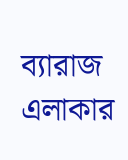ব্যারাজ এলাকার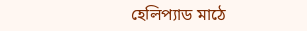হেলিপ্যাড মাঠে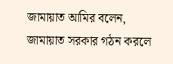জামায়াত আমির বলেন, জামায়াত সরকার গঠন করলে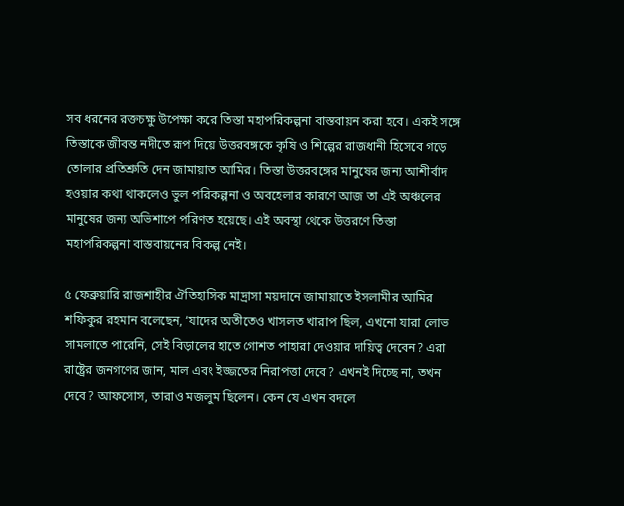সব ধরনের রক্তচক্ষু উপেক্ষা করে তিস্তা মহাপরিকল্পনা বাস্তবায়ন করা হবে। একই সঙ্গে তিস্তাকে জীবন্ত নদীতে রূপ দিয়ে উত্তরবঙ্গকে কৃষি ও শিল্পের রাজধানী হিসেবে গড়ে তোলার প্রতিশ্রুতি দেন জামায়াত আমির। তিস্তা উত্তরবঙ্গের মানুষের জন্য আশীর্বাদ হওয়ার কথা থাকলেও ভুল পরিকল্পনা ও অবহেলার কারণে আজ তা এই অঞ্চলের মানুষের জন্য অভিশাপে পরিণত হয়েছে। এই অবস্থা থেকে উত্তরণে তিস্তা মহাপরিকল্পনা বাস্তবায়নের বিকল্প নেই।

৫ ফেব্রুয়ারি রাজশাহীর ঐতিহাসিক মাদ্রাসা ময়দানে জামায়াতে ইসলামীর আমির শফিকুর রহমান বলেছেন, ‘যাদের অতীতেও খাসলত খারাপ ছিল, এখনো যারা লোভ সামলাতে পারেনি, সেই বিড়ালের হাতে গোশত পাহারা দেওয়ার দায়িত্ব দেবেন? এরা রাষ্ট্রের জনগণের জান, মাল এবং ইজ্জতের নিরাপত্তা দেবে? এখনই দিচ্ছে না, তখন দেবে? আফসোস, তারাও মজলুম ছিলেন। কেন যে এখন বদলে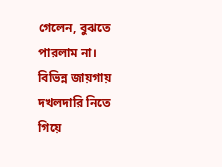গেলেন, বুঝতে পারলাম না। বিভিন্ন জায়গায় দখলদারি নিতে গিয়ে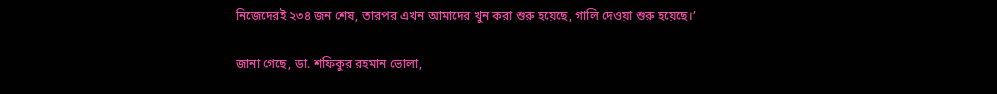নিজেদেরই ২৩৪ জন শেষ, তারপর এখন আমাদের খুন করা শুরু হয়েছে, গালি দেওয়া শুরু হয়েছে।’

জানা গেছে, ডা. শফিকুর রহমান ভোলা,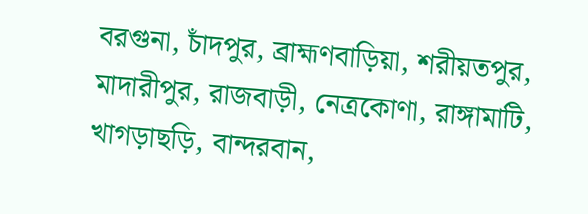বরগুনা, চাঁদপুর, ব্রাহ্মণবাড়িয়া, শরীয়তপুর, মাদারীপুর, রাজবাড়ী, নেত্রকোণা, রাঙ্গামাটি, খাগড়াছড়ি, বান্দরবান,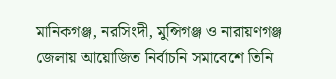মানিকগঞ্জ, নরসিংদী, মুন্সিগঞ্জ ও নারায়ণগঞ্জ জেলায় আয়োজিত নির্বাচনি সমাবেশে তিনি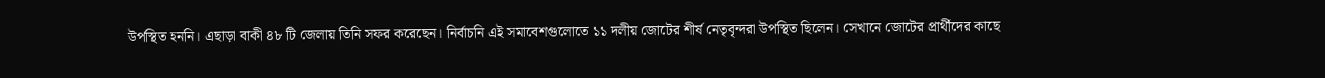উপস্থিত হননি। এছাড়া বাকী ৪৮ টি জেলায় তিনি সফর করেছেন। নির্বাচনি এই সমাবেশগুলোতে ১১ দলীয় জোটের শীর্ষ নেতৃবৃন্দরা উপস্থিত ছিলেন। সেখানে জোটের প্রার্থীদের কাছে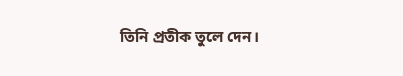তিনি প্রতীক তুলে দেন।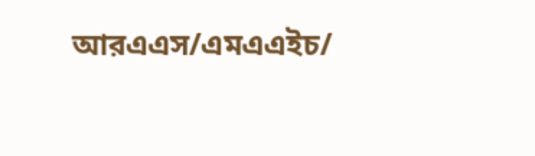আরএএস/এমএএইচ/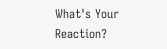What's Your Reaction?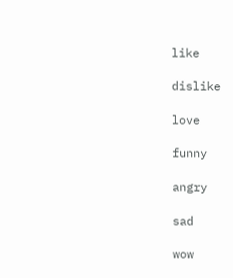like

dislike

love

funny

angry

sad

wow